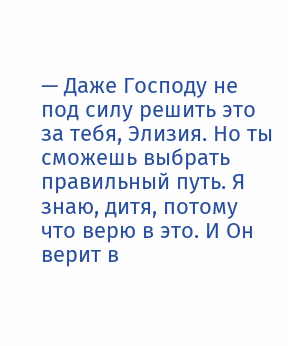— Даже Господу не под силу решить это за тебя, Элизия. Но ты сможешь выбрать правильный путь. Я знаю, дитя, потому что верю в это. И Он верит в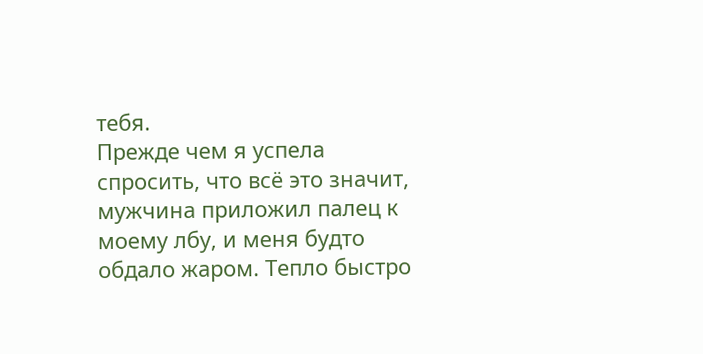тебя.
Прежде чем я успела спросить, что всё это значит, мужчина приложил палец к моему лбу, и меня будто обдало жаром. Тепло быстро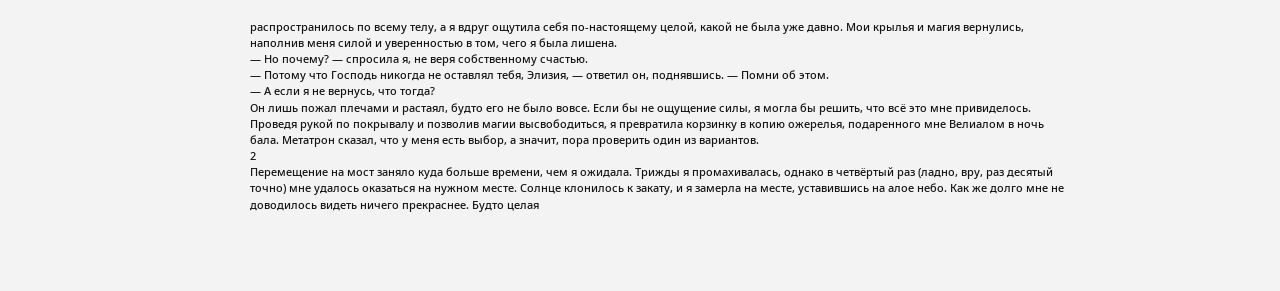распространилось по всему телу, а я вдруг ощутила себя по-настоящему целой, какой не была уже давно. Мои крылья и магия вернулись, наполнив меня силой и уверенностью в том, чего я была лишена.
— Но почему? — спросила я, не веря собственному счастью.
— Потому что Господь никогда не оставлял тебя, Элизия, — ответил он, поднявшись. — Помни об этом.
— А если я не вернусь, что тогда?
Он лишь пожал плечами и растаял, будто его не было вовсе. Если бы не ощущение силы, я могла бы решить, что всё это мне привиделось. Проведя рукой по покрывалу и позволив магии высвободиться, я превратила корзинку в копию ожерелья, подаренного мне Велиалом в ночь бала. Метатрон сказал, что у меня есть выбор, а значит, пора проверить один из вариантов.
2
Перемещение на мост заняло куда больше времени, чем я ожидала. Трижды я промахивалась, однако в четвёртый раз (ладно, вру, раз десятый точно) мне удалось оказаться на нужном месте. Солнце клонилось к закату, и я замерла на месте, уставившись на алое небо. Как же долго мне не доводилось видеть ничего прекраснее. Будто целая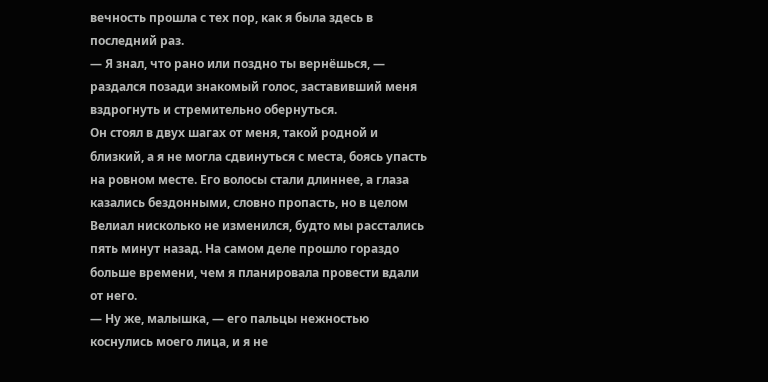вечность прошла с тех пор, как я была здесь в последний раз.
— Я знал, что рано или поздно ты вернёшься, — раздался позади знакомый голос, заставивший меня вздрогнуть и стремительно обернуться.
Он стоял в двух шагах от меня, такой родной и близкий, а я не могла сдвинуться с места, боясь упасть на ровном месте. Его волосы стали длиннее, а глаза казались бездонными, словно пропасть, но в целом Велиал нисколько не изменился, будто мы расстались пять минут назад. На самом деле прошло гораздо больше времени, чем я планировала провести вдали от него.
— Ну же, малышка, — его пальцы нежностью коснулись моего лица, и я не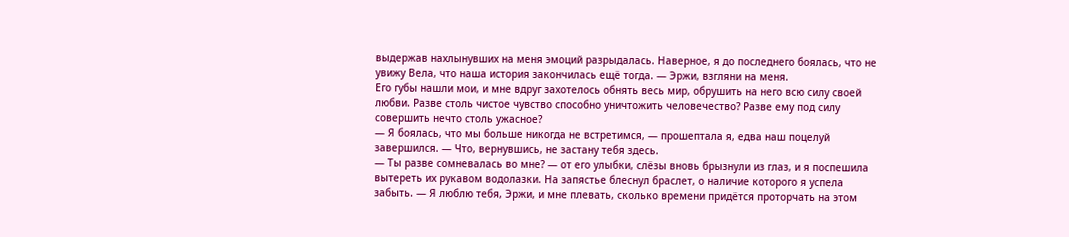выдержав нахлынувших на меня эмоций разрыдалась. Наверное, я до последнего боялась, что не увижу Вела, что наша история закончилась ещё тогда. — Эржи, взгляни на меня.
Его губы нашли мои, и мне вдруг захотелось обнять весь мир, обрушить на него всю силу своей любви. Разве столь чистое чувство способно уничтожить человечество? Разве ему под силу совершить нечто столь ужасное?
— Я боялась, что мы больше никогда не встретимся, — прошептала я, едва наш поцелуй завершился. — Что, вернувшись, не застану тебя здесь.
— Ты разве сомневалась во мне? — от его улыбки, слёзы вновь брызнули из глаз, и я поспешила вытереть их рукавом водолазки. На запястье блеснул браслет, о наличие которого я успела забыть. — Я люблю тебя, Эржи, и мне плевать, сколько времени придётся проторчать на этом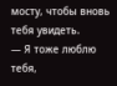мосту, чтобы вновь тебя увидеть.
— Я тоже люблю тебя,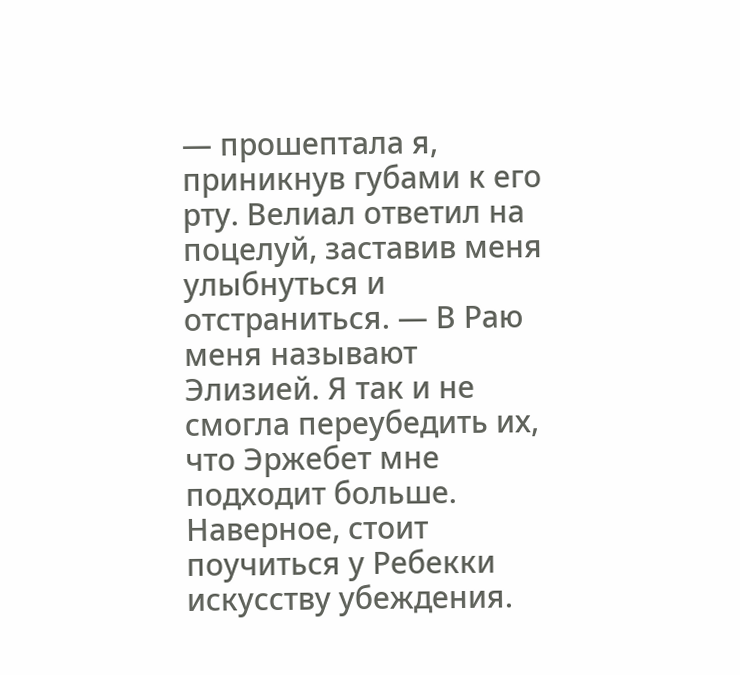— прошептала я, приникнув губами к его рту. Велиал ответил на поцелуй, заставив меня улыбнуться и отстраниться. — В Раю меня называют Элизией. Я так и не смогла переубедить их, что Эржебет мне подходит больше. Наверное, стоит поучиться у Ребекки искусству убеждения.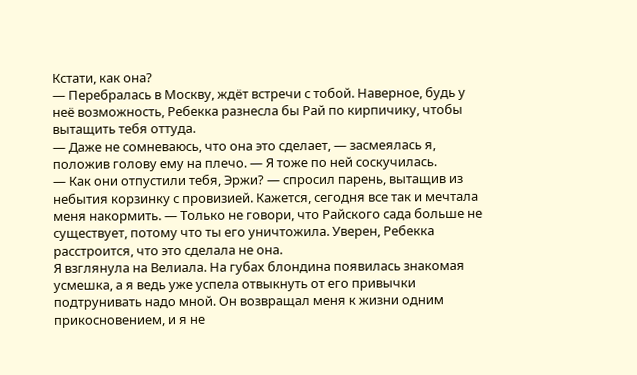Кстати, как она?
— Перебралась в Москву, ждёт встречи с тобой. Наверное, будь у неё возможность, Ребекка разнесла бы Рай по кирпичику, чтобы вытащить тебя оттуда.
— Даже не сомневаюсь, что она это сделает, — засмеялась я, положив голову ему на плечо. — Я тоже по ней соскучилась.
— Как они отпустили тебя, Эржи? — спросил парень, вытащив из небытия корзинку с провизией. Кажется, сегодня все так и мечтала меня накормить. — Только не говори, что Райского сада больше не существует, потому что ты его уничтожила. Уверен, Ребекка расстроится, что это сделала не она.
Я взглянула на Велиала. На губах блондина появилась знакомая усмешка, а я ведь уже успела отвыкнуть от его привычки подтрунивать надо мной. Он возвращал меня к жизни одним прикосновением, и я не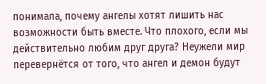понимала, почему ангелы хотят лишить нас возможности быть вместе. Что плохого, если мы действительно любим друг друга? Неужели мир перевернётся от того, что ангел и демон будут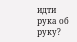идти рука об руку?